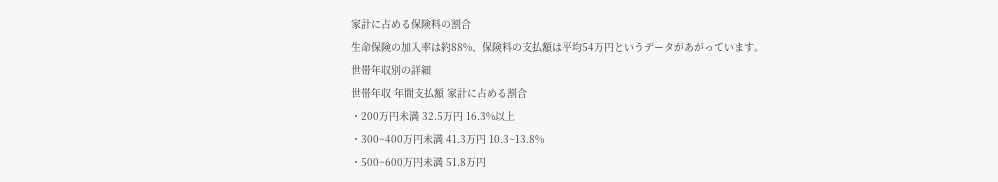家計に占める保険料の割合
生命保険の加入率は約88%、保険料の支払額は平均54万円というデータがあがっています。
世帯年収別の詳細
世帯年収 年間支払額 家計に占める割合
・200万円未満 32.5万円 16.3%以上
・300~400万円未満 41.3万円 10.3~13.8%
・500~600万円未満 51.8万円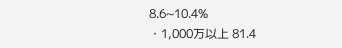8.6~10.4%
・1,000万以上 81.4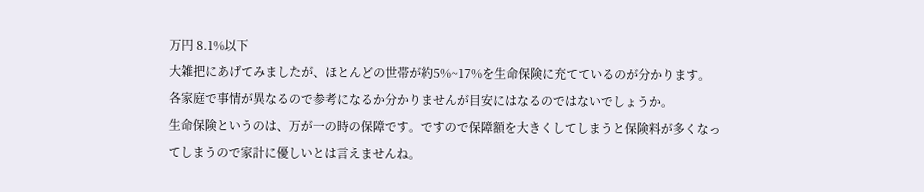万円 8.1%以下
大雑把にあげてみましたが、ほとんどの世帯が約5%~17%を生命保険に充てているのが分かります。
各家庭で事情が異なるので参考になるか分かりませんが目安にはなるのではないでしょうか。
生命保険というのは、万が一の時の保障です。ですので保障額を大きくしてしまうと保険料が多くなってしまうので家計に優しいとは言えませんね。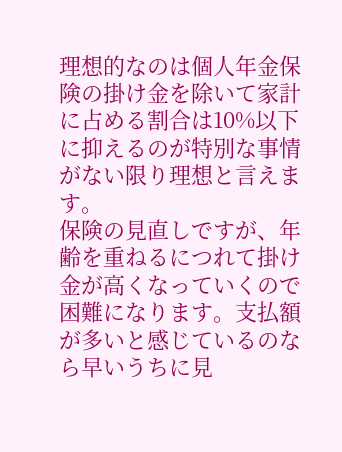理想的なのは個人年金保険の掛け金を除いて家計に占める割合は10%以下に抑えるのが特別な事情がない限り理想と言えます。
保険の見直しですが、年齢を重ねるにつれて掛け金が高くなっていくので困難になります。支払額が多いと感じているのなら早いうちに見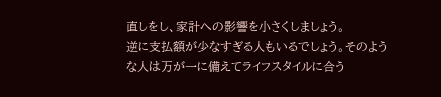直しをし、家計への影響を小さくしましょう。
逆に支払額が少なすぎる人もいるでしょう。そのような人は万が一に備えてライフスタイルに合う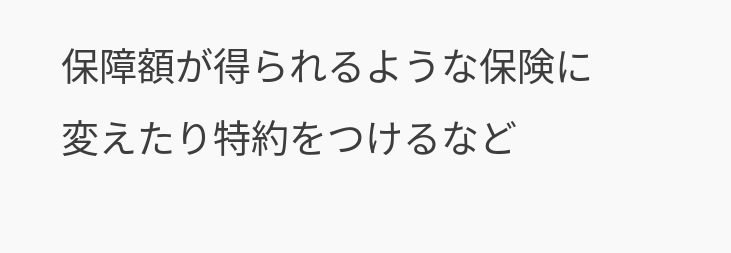保障額が得られるような保険に変えたり特約をつけるなど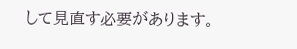して見直す必要があります。